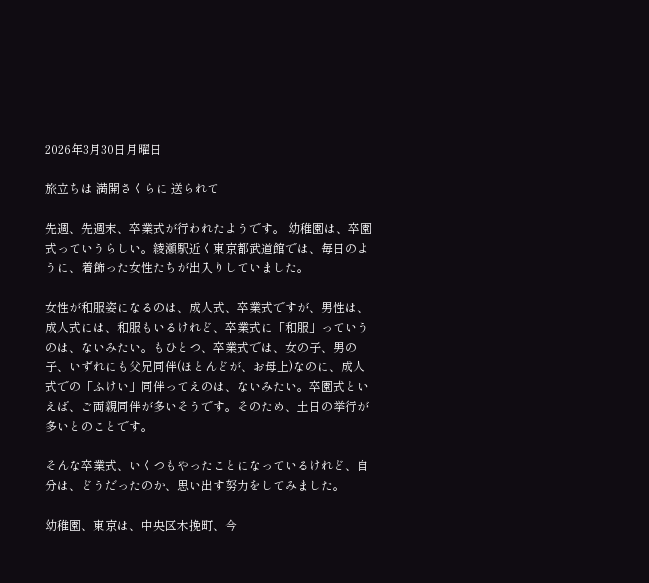2026年3月30日月曜日

旅立ちは 満開さくらに 送られて

先週、先週末、卒業式が行われたようです。 幼稚園は、卒園式っていうらしい。綾瀬駅近く東京都武道館では、毎日のように、着飾った女性たちが出入りしていました。

女性が和服姿になるのは、成人式、卒業式ですが、男性は、成人式には、和服もいるけれど、卒業式に「和服」っていうのは、ないみたい。もひとつ、卒業式では、女の子、男の子、いずれにも父兄同伴(ほとんどが、お母上)なのに、成人式での「ふけい」同伴ってえのは、ないみたい。卒園式といえば、ご両親同伴が多いそうです。そのため、土日の挙行が多いとのことです。

そんな卒業式、いくつもやったことになっているけれど、自分は、どうだったのか、思い出す努力をしてみました。

幼稚園、東京は、中央区木挽町、今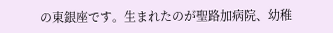の東銀座です。生まれたのが聖路加病院、幼稚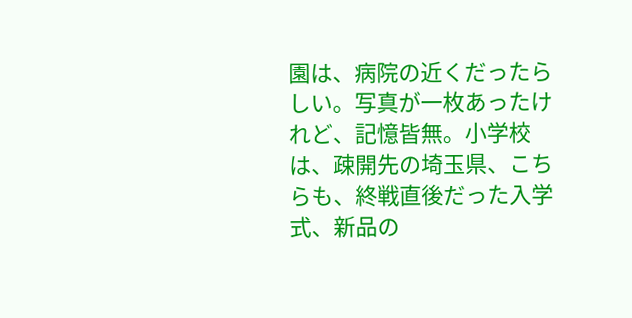園は、病院の近くだったらしい。写真が一枚あったけれど、記憶皆無。小学校は、疎開先の埼玉県、こちらも、終戦直後だった入学式、新品の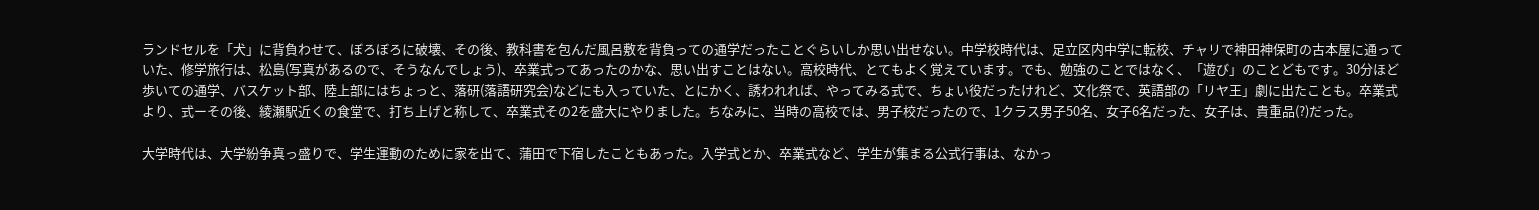ランドセルを「犬」に背負わせて、ぼろぼろに破壊、その後、教科書を包んだ風呂敷を背負っての通学だったことぐらいしか思い出せない。中学校時代は、足立区内中学に転校、チャリで神田神保町の古本屋に通っていた、修学旅行は、松島(写真があるので、そうなんでしょう)、卒業式ってあったのかな、思い出すことはない。高校時代、とてもよく覚えています。でも、勉強のことではなく、「遊び」のことどもです。30分ほど歩いての通学、バスケット部、陸上部にはちょっと、落研(落語研究会)などにも入っていた、とにかく、誘われれば、やってみる式で、ちょい役だったけれど、文化祭で、英語部の「リヤ王」劇に出たことも。卒業式より、式ーその後、綾瀬駅近くの食堂で、打ち上げと称して、卒業式その2を盛大にやりました。ちなみに、当時の高校では、男子校だったので、1クラス男子50名、女子6名だった、女子は、貴重品(?)だった。

大学時代は、大学紛争真っ盛りで、学生運動のために家を出て、蒲田で下宿したこともあった。入学式とか、卒業式など、学生が集まる公式行事は、なかっ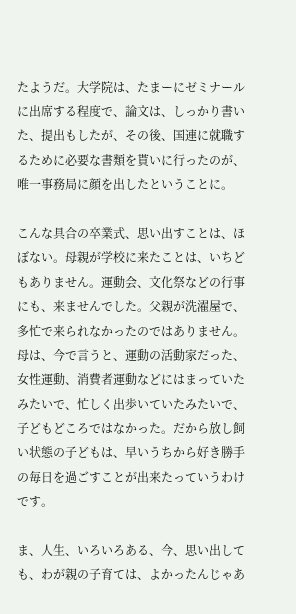たようだ。大学院は、たまーにゼミナールに出席する程度で、論文は、しっかり書いた、提出もしたが、その後、国連に就職するために必要な書類を貰いに行ったのが、唯一事務局に顔を出したということに。

こんな具合の卒業式、思い出すことは、ほぼない。母親が学校に来たことは、いちどもありません。運動会、文化祭などの行事にも、来ませんでした。父親が洗濯屋で、多忙で来られなかったのではありません。母は、今で言うと、運動の活動家だった、女性運動、消費者運動などにはまっていたみたいで、忙しく出歩いていたみたいで、子どもどころではなかった。だから放し飼い状態の子どもは、早いうちから好き勝手の毎日を過ごすことが出来たっていうわけです。

ま、人生、いろいろある、今、思い出しても、わが親の子育ては、よかったんじゃあ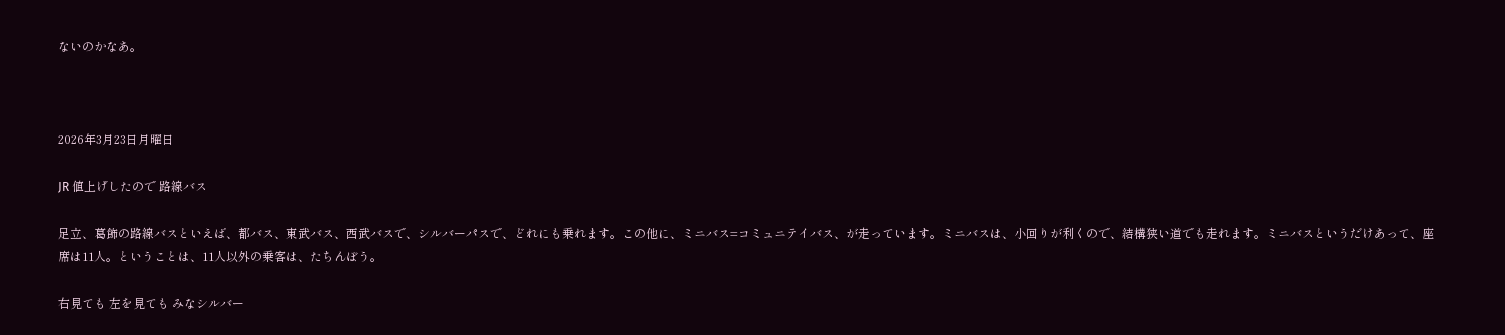ないのかなあ。



2026年3月23日月曜日

JR 値上げしたので 路線バス

足立、葛飾の路線バスといえば、都バス、東武バス、西武バスで、シルバーパスで、どれにも乗れます。この他に、ミニバス=コミュニテイバス、が走っています。ミニバスは、小回りが利くので、結構狭い道でも走れます。ミニバスというだけあって、座席は11人。ということは、11人以外の乗客は、たちんぼう。

右見ても 左を見ても みなシルバー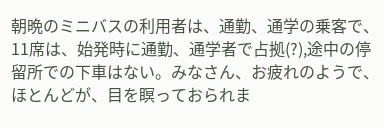朝晩のミニバスの利用者は、通勤、通学の乗客で、11席は、始発時に通勤、通学者で占拠(?),途中の停留所での下車はない。みなさん、お疲れのようで、ほとんどが、目を瞑っておられま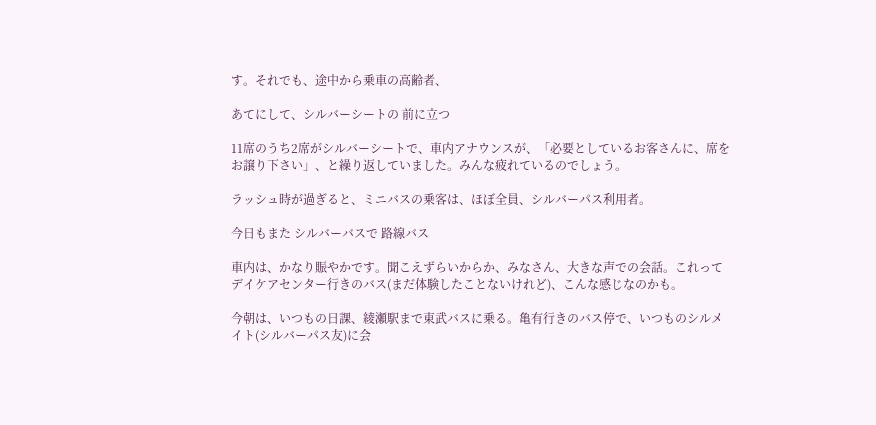す。それでも、途中から乗車の高齢者、

あてにして、シルバーシートの 前に立つ

11席のうち2席がシルバーシートで、車内アナウンスが、「必要としているお客さんに、席をお譲り下さい」、と繰り返していました。みんな疲れているのでしょう。

ラッシュ時が過ぎると、ミニバスの乗客は、ほぼ全員、シルバーパス利用者。

今日もまた シルバーバスで 路線バス

車内は、かなり賑やかです。聞こえずらいからか、みなさん、大きな声での会話。これってデイケアセンター行きのバス(まだ体験したことないけれど)、こんな感じなのかも。

今朝は、いつもの日課、綾瀬駅まで東武バスに乗る。亀有行きのバス停で、いつものシルメイト(シルバーパス友)に会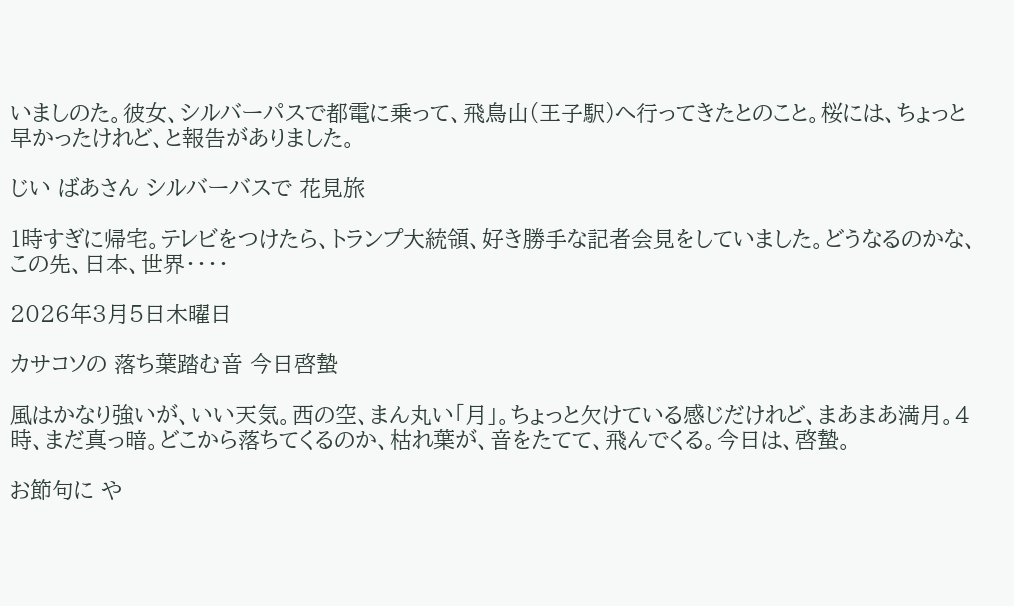いましのた。彼女、シルバーパスで都電に乗って、飛鳥山(王子駅)へ行ってきたとのこと。桜には、ちょっと早かったけれど、と報告がありました。

じい ばあさん シルバーバスで 花見旅

1時すぎに帰宅。テレビをつけたら、トランプ大統領、好き勝手な記者会見をしていました。どうなるのかな、この先、日本、世界・・・・

2026年3月5日木曜日

カサコソの 落ち葉踏む音 今日啓蟄

風はかなり強いが、いい天気。西の空、まん丸い「月」。ちょっと欠けている感じだけれど、まあまあ満月。4時、まだ真っ暗。どこから落ちてくるのか、枯れ葉が、音をたてて、飛んでくる。今日は、啓蟄。

お節句に や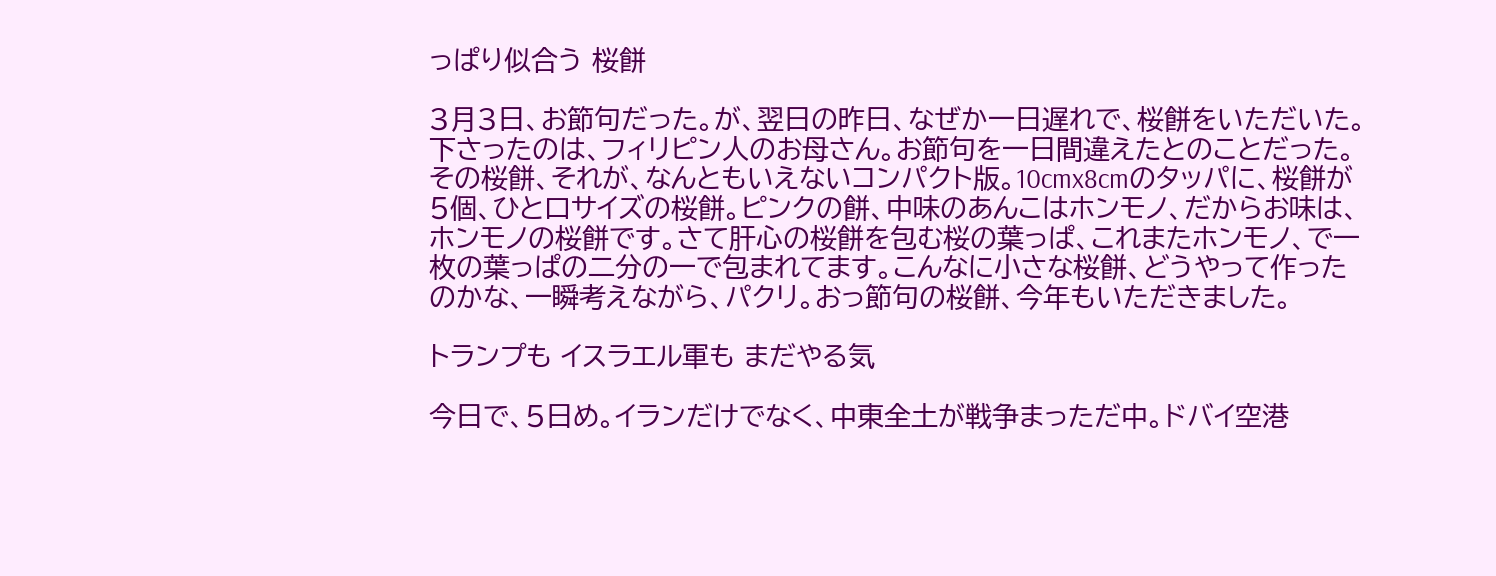っぱり似合う 桜餅

3月3日、お節句だった。が、翌日の昨日、なぜか一日遅れで、桜餅をいただいた。下さったのは、フィリピン人のお母さん。お節句を一日間違えたとのことだった。その桜餅、それが、なんともいえないコンパクト版。10cmx8cmのタッパに、桜餅が5個、ひと口サイズの桜餅。ピンクの餅、中味のあんこはホンモノ、だからお味は、ホンモノの桜餅です。さて肝心の桜餅を包む桜の葉っぱ、これまたホンモノ、で一枚の葉っぱの二分の一で包まれてます。こんなに小さな桜餅、どうやって作ったのかな、一瞬考えながら、パクリ。おっ節句の桜餅、今年もいただきました。

トランプも イスラエル軍も まだやる気

今日で、5日め。イランだけでなく、中東全土が戦争まっただ中。ドバイ空港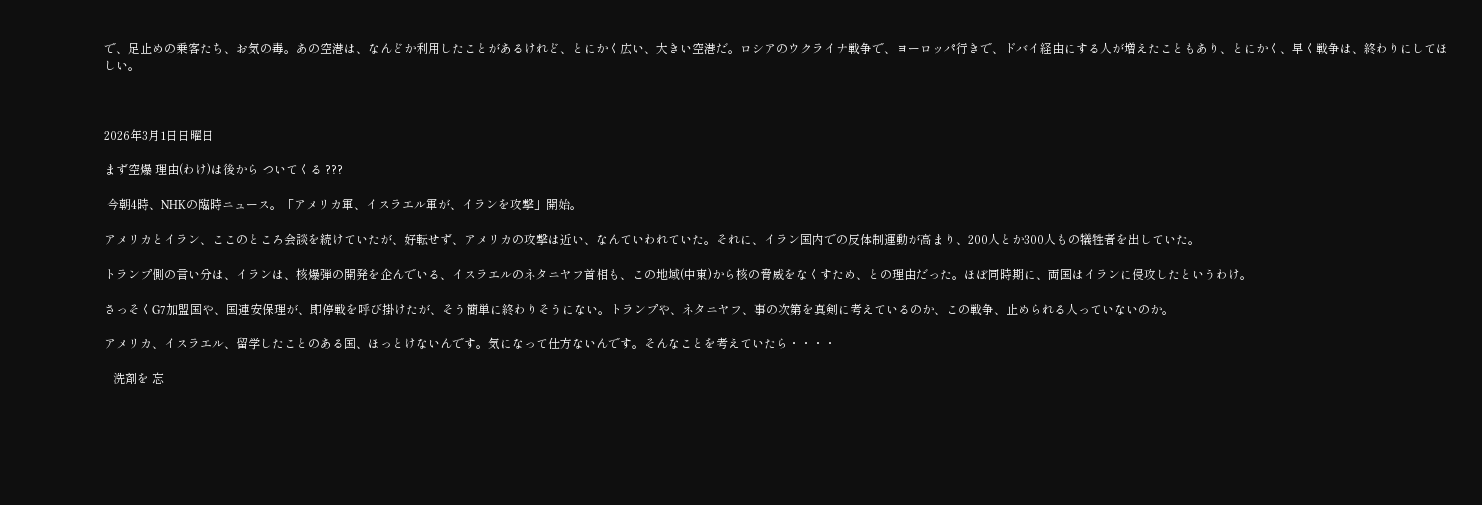で、足止めの乗客たち、お気の毒。あの空港は、なんどか利用したことがあるけれど、とにかく広い、大きい空港だ。ロシアのウクライナ戦争で、ヨーロッパ行きで、ドバイ経由にする人が増えたこともあり、とにかく、早く戦争は、終わりにしてほしい。



2026年3月1日日曜日

まず空爆 理由(わけ)は後から ついてくる ???

 今朝4時、NHKの臨時ニュース。「アメリカ軍、イスラエル軍が、イランを攻撃」開始。

アメリカとイラン、ここのところ会談を続けていたが、好転せず、アメリカの攻撃は近い、なんていわれていた。それに、イラン国内での反体制運動が高まり、200人とか300人もの犠牲者を出していた。

トランプ側の言い分は、イランは、核爆弾の開発を企んでいる、イスラエルのネタニヤフ首相も、この地域(中東)から核の脅威をなくすため、との理由だった。ほぼ同時期に、両国はイランに侵攻したというわけ。

さっそくG7加盟国や、国連安保理が、即停戦を呼び掛けたが、そう簡単に終わりそうにない。トランプや、ネタニヤフ、事の次第を真剣に考えているのか、この戦争、止められる人っていないのか。

アメリカ、イスラエル、留学したことのある国、ほっとけないんです。気になって仕方ないんです。そんなことを考えていたら・・・・

   洗剤を 忘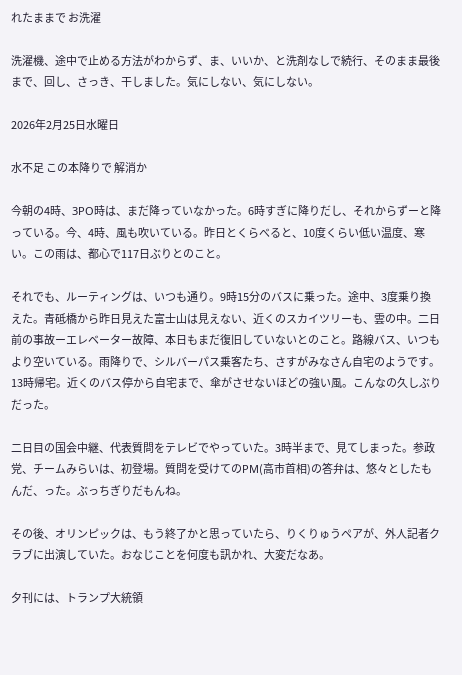れたままで お洗濯

洗濯機、途中で止める方法がわからず、ま、いいか、と洗剤なしで続行、そのまま最後まで、回し、さっき、干しました。気にしない、気にしない。

2026年2月25日水曜日

水不足 この本降りで 解消か

今朝の4時、3PO時は、まだ降っていなかった。6時すぎに降りだし、それからずーと降っている。今、4時、風も吹いている。昨日とくらべると、10度くらい低い温度、寒い。この雨は、都心で117日ぶりとのこと。

それでも、ルーティングは、いつも通り。9時15分のバスに乗った。途中、3度乗り換えた。青砥橋から昨日見えた富士山は見えない、近くのスカイツリーも、雲の中。二日前の事故ーエレベーター故障、本日もまだ復旧していないとのこと。路線バス、いつもより空いている。雨降りで、シルバーパス乗客たち、さすがみなさん自宅のようです。13時帰宅。近くのバス停から自宅まで、傘がさせないほどの強い風。こんなの久しぶりだった。

二日目の国会中継、代表質問をテレビでやっていた。3時半まで、見てしまった。参政党、チームみらいは、初登場。質問を受けてのPM(高市首相)の答弁は、悠々としたもんだ、った。ぶっちぎりだもんね。

その後、オリンピックは、もう終了かと思っていたら、りくりゅうペアが、外人記者クラブに出演していた。おなじことを何度も訊かれ、大変だなあ。

夕刊には、トランプ大統領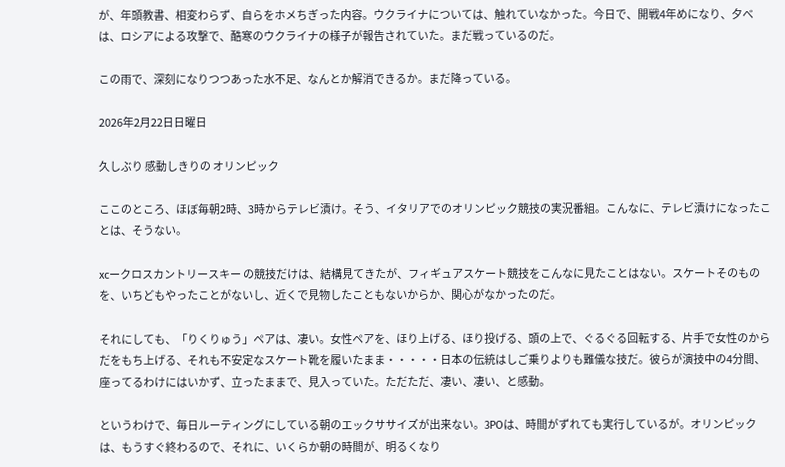が、年頭教書、相変わらず、自らをホメちぎった内容。ウクライナについては、触れていなかった。今日で、開戦4年めになり、夕べは、ロシアによる攻撃で、酷寒のウクライナの様子が報告されていた。まだ戦っているのだ。

この雨で、深刻になりつつあった水不足、なんとか解消できるか。まだ降っている。

2026年2月22日日曜日

久しぶり 感動しきりの オリンピック

ここのところ、ほぼ毎朝2時、3時からテレビ漬け。そう、イタリアでのオリンピック競技の実況番組。こんなに、テレビ漬けになったことは、そうない。

xcークロスカントリースキー の競技だけは、結構見てきたが、フィギュアスケート競技をこんなに見たことはない。スケートそのものを、いちどもやったことがないし、近くで見物したこともないからか、関心がなかったのだ。

それにしても、「りくりゅう」ペアは、凄い。女性ペアを、ほり上げる、ほり投げる、頭の上で、ぐるぐる回転する、片手で女性のからだをもち上げる、それも不安定なスケート靴を履いたまま・・・・・日本の伝統はしご乗りよりも難儀な技だ。彼らが演技中の4分間、座ってるわけにはいかず、立ったままで、見入っていた。ただただ、凄い、凄い、と感動。

というわけで、毎日ルーティングにしている朝のエックササイズが出来ない。3POは、時間がずれても実行しているが。オリンピックは、もうすぐ終わるので、それに、いくらか朝の時間が、明るくなり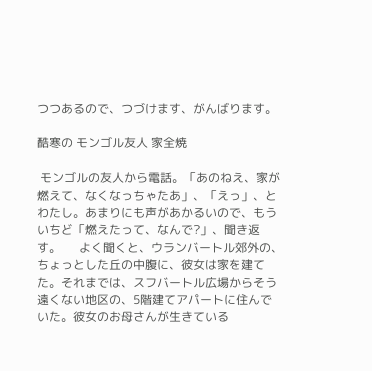つつあるので、つづけます、がんばります。

酷寒の モンゴル友人 家全焼

 モンゴルの友人から電話。「あのねえ、家が燃えて、なくなっちゃたあ」、「えっ」、とわたし。あまりにも声があかるいので、もういちど「燃えたって、なんで?」、聞き返す。      よく聞くと、ウランバートル郊外の、ちょっとした丘の中腹に、彼女は家を建てた。それまでは、スフバートル広場からそう遠くない地区の、5階建てアパートに住んでいた。彼女のお母さんが生きている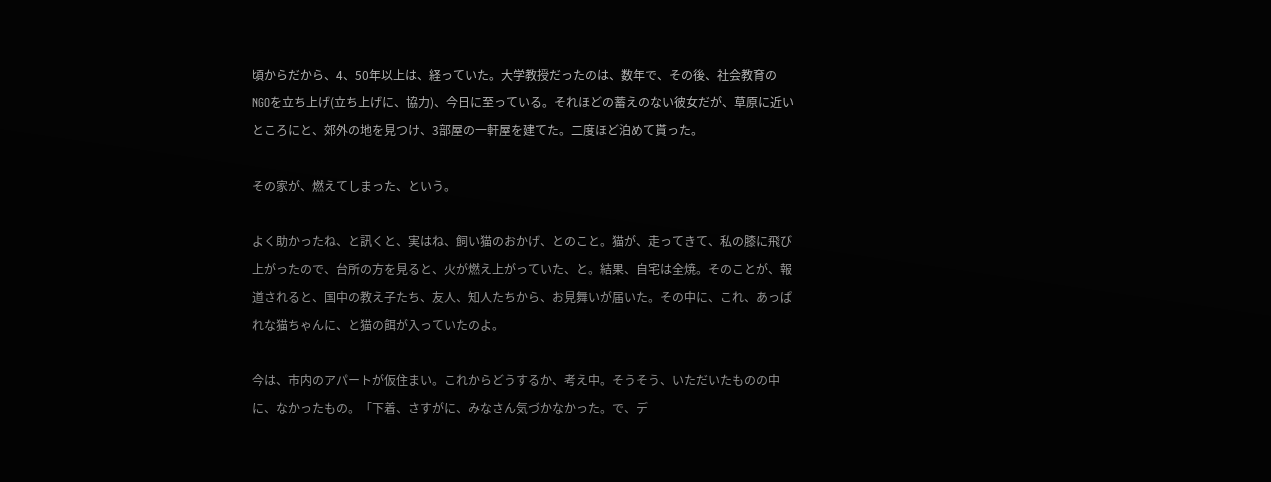頃からだから、4、50年以上は、経っていた。大学教授だったのは、数年で、その後、社会教育のNGOを立ち上げ(立ち上げに、協力)、今日に至っている。それほどの蓄えのない彼女だが、草原に近いところにと、郊外の地を見つけ、3部屋の一軒屋を建てた。二度ほど泊めて貰った。

その家が、燃えてしまった、という。

よく助かったね、と訊くと、実はね、飼い猫のおかげ、とのこと。猫が、走ってきて、私の膝に飛び上がったので、台所の方を見ると、火が燃え上がっていた、と。結果、自宅は全焼。そのことが、報道されると、国中の教え子たち、友人、知人たちから、お見舞いが届いた。その中に、これ、あっぱれな猫ちゃんに、と猫の餌が入っていたのよ。

今は、市内のアパートが仮住まい。これからどうするか、考え中。そうそう、いただいたものの中に、なかったもの。「下着、さすがに、みなさん気づかなかった。で、デ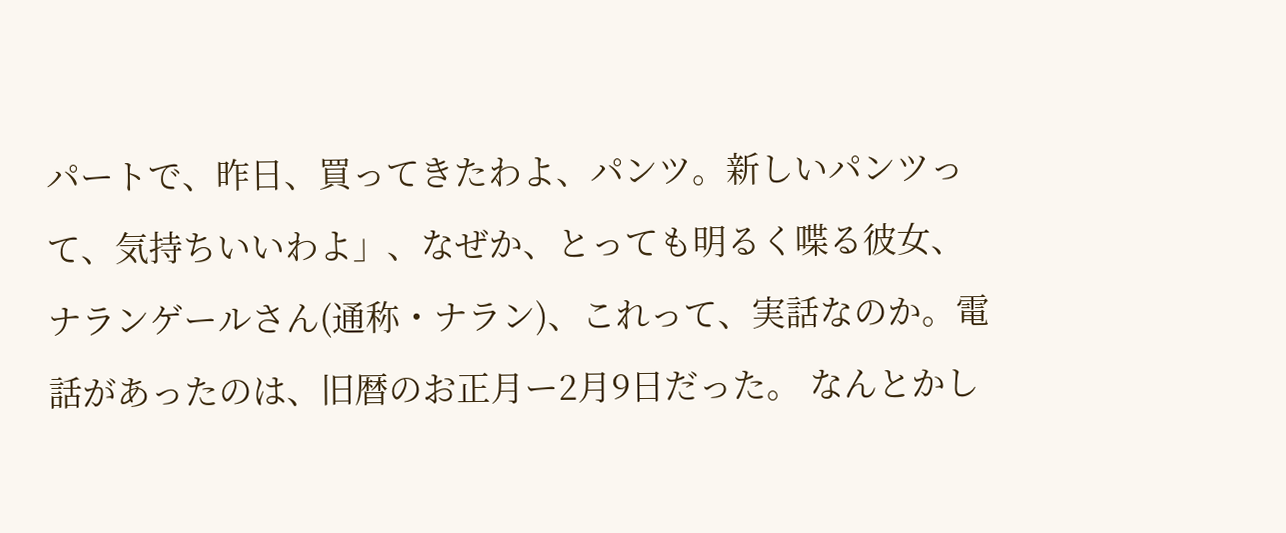パートで、昨日、買ってきたわよ、パンツ。新しいパンツって、気持ちいいわよ」、なぜか、とっても明るく喋る彼女、ナランゲールさん(通称・ナラン)、これって、実話なのか。電話があったのは、旧暦のお正月ー2月9日だった。 なんとかし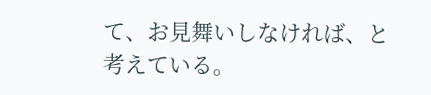て、お見舞いしなければ、と考えている。